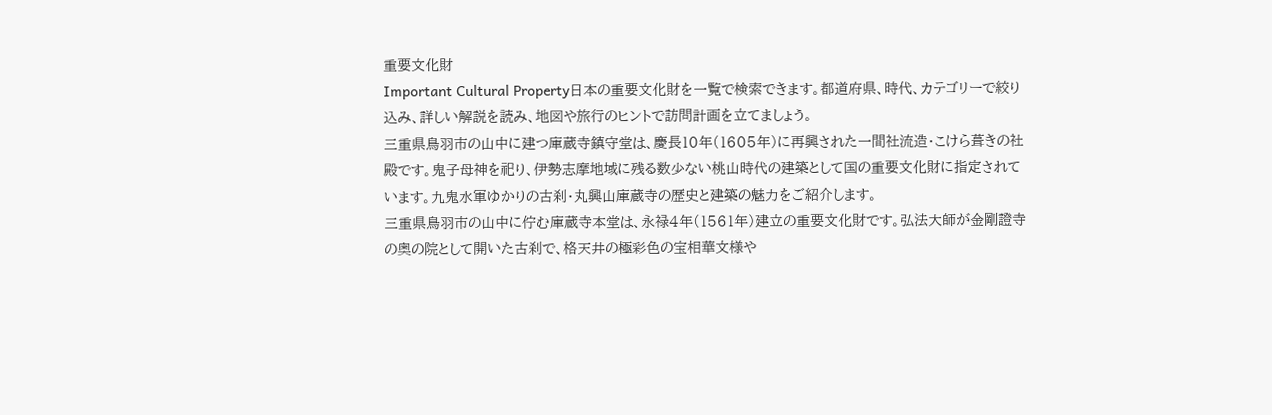重要文化財
Important Cultural Property日本の重要文化財を一覧で検索できます。都道府県、時代、カテゴリーで絞り込み、詳しい解説を読み、地図や旅行のヒントで訪問計画を立てましょう。
三重県鳥羽市の山中に建つ庫蔵寺鎮守堂は、慶長10年(1605年)に再興された一間社流造・こけら葺きの社殿です。鬼子母神を祀り、伊勢志摩地域に残る数少ない桃山時代の建築として国の重要文化財に指定されています。九鬼水軍ゆかりの古刹・丸興山庫蔵寺の歴史と建築の魅力をご紹介します。
三重県鳥羽市の山中に佇む庫蔵寺本堂は、永禄4年(1561年)建立の重要文化財です。弘法大師が金剛證寺の奥の院として開いた古刹で、格天井の極彩色の宝相華文様や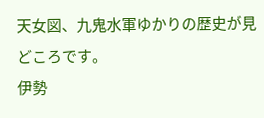天女図、九鬼水軍ゆかりの歴史が見どころです。
伊勢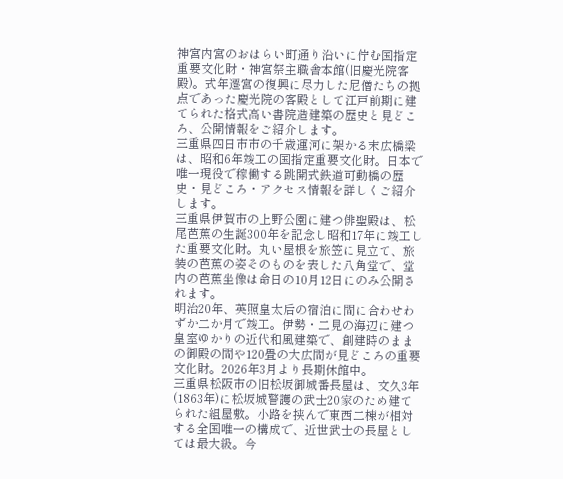神宮内宮のおはらい町通り沿いに佇む国指定重要文化財・神宮祭主職舎本館(旧慶光院客殿)。式年遷宮の復興に尽力した尼僧たちの拠点であった慶光院の客殿として江戸前期に建てられた格式高い書院造建築の歴史と見どころ、公開情報をご紹介します。
三重県四日市市の千歳運河に架かる末広橋梁は、昭和6年竣工の国指定重要文化財。日本で唯一現役で稼働する跳開式鉄道可動橋の歴史・見どころ・アクセス情報を詳しくご紹介します。
三重県伊賀市の上野公園に建つ俳聖殿は、松尾芭蕉の生誕300年を記念し昭和17年に竣工した重要文化財。丸い屋根を旅笠に見立て、旅装の芭蕉の姿そのものを表した八角堂で、堂内の芭蕉坐像は命日の10月12日にのみ公開されます。
明治20年、英照皇太后の宿泊に間に合わせわずか二か月で竣工。伊勢・二見の海辺に建つ皇室ゆかりの近代和風建築で、創建時のままの御殿の間や120畳の大広間が見どころの重要文化財。2026年3月より長期休館中。
三重県松阪市の旧松坂御城番長屋は、文久3年(1863年)に松坂城警護の武士20家のため建てられた組屋敷。小路を挟んで東西二棟が相対する全国唯一の構成で、近世武士の長屋としては最大級。今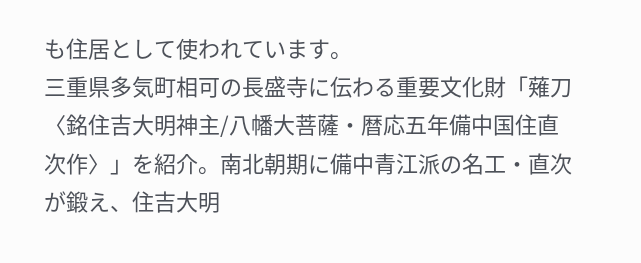も住居として使われています。
三重県多気町相可の長盛寺に伝わる重要文化財「薙刀〈銘住吉大明神主/八幡大菩薩・暦応五年備中国住直次作〉」を紹介。南北朝期に備中青江派の名工・直次が鍛え、住吉大明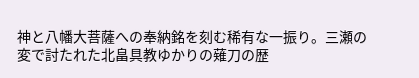神と八幡大菩薩への奉納銘を刻む稀有な一振り。三瀬の変で討たれた北畠具教ゆかりの薙刀の歴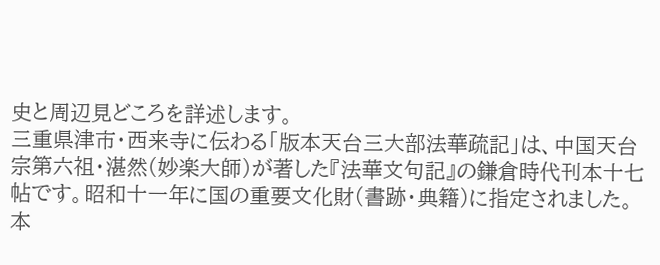史と周辺見どころを詳述します。
三重県津市・西来寺に伝わる「版本天台三大部法華疏記」は、中国天台宗第六祖・湛然(妙楽大師)が著した『法華文句記』の鎌倉時代刊本十七帖です。昭和十一年に国の重要文化財(書跡・典籍)に指定されました。本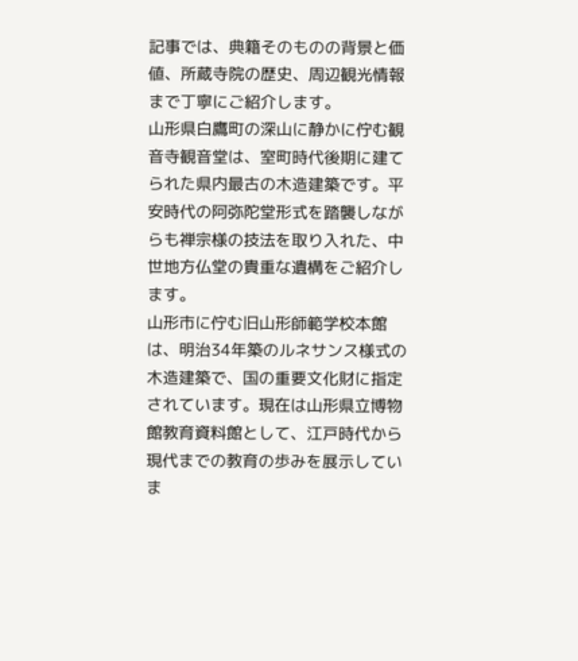記事では、典籍そのものの背景と価値、所蔵寺院の歴史、周辺観光情報まで丁寧にご紹介します。
山形県白鷹町の深山に静かに佇む観音寺観音堂は、室町時代後期に建てられた県内最古の木造建築です。平安時代の阿弥陀堂形式を踏襲しながらも禅宗様の技法を取り入れた、中世地方仏堂の貴重な遺構をご紹介します。
山形市に佇む旧山形師範学校本館は、明治34年築のルネサンス様式の木造建築で、国の重要文化財に指定されています。現在は山形県立博物館教育資料館として、江戸時代から現代までの教育の歩みを展示していま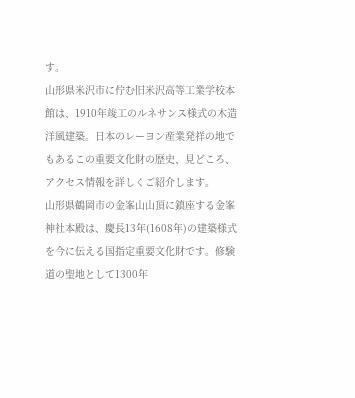す。
山形県米沢市に佇む旧米沢高等工業学校本館は、1910年竣工のルネサンス様式の木造洋風建築。日本のレーヨン産業発祥の地でもあるこの重要文化財の歴史、見どころ、アクセス情報を詳しくご紹介します。
山形県鶴岡市の金峯山山頂に鎮座する金峯神社本殿は、慶長13年(1608年)の建築様式を今に伝える国指定重要文化財です。修験道の聖地として1300年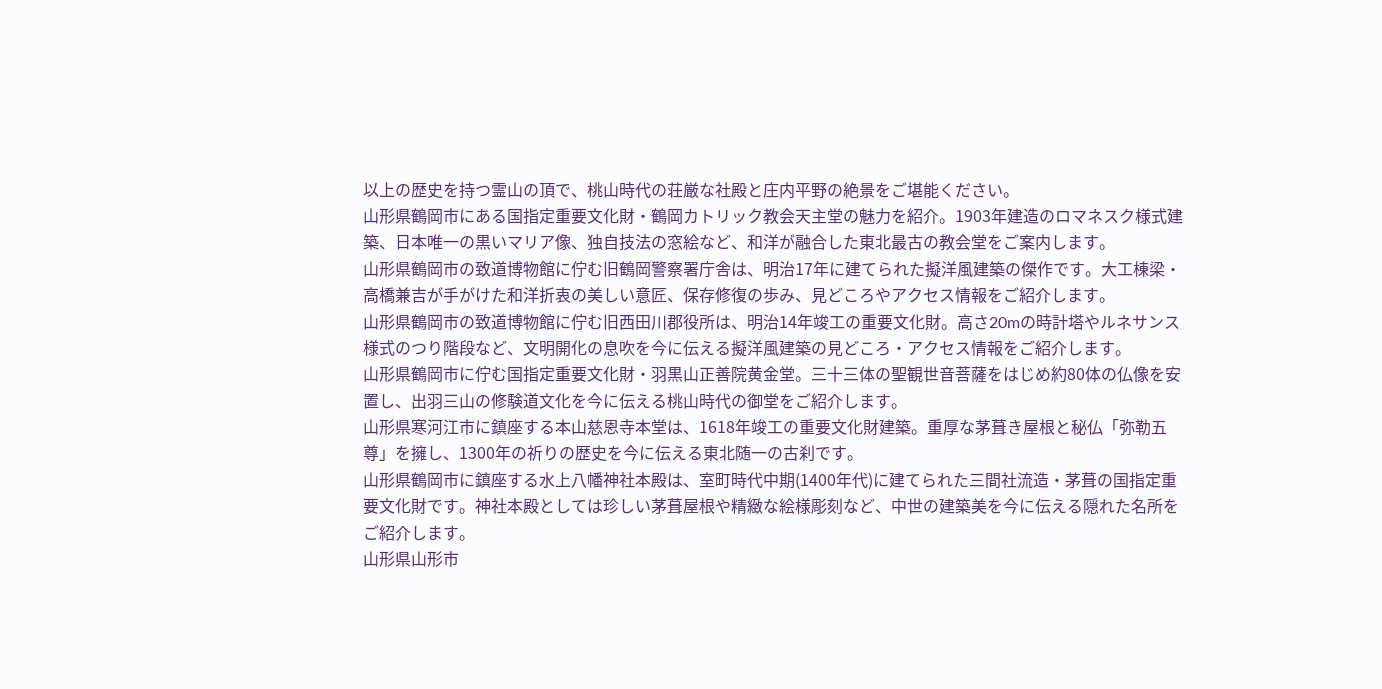以上の歴史を持つ霊山の頂で、桃山時代の荘厳な社殿と庄内平野の絶景をご堪能ください。
山形県鶴岡市にある国指定重要文化財・鶴岡カトリック教会天主堂の魅力を紹介。1903年建造のロマネスク様式建築、日本唯一の黒いマリア像、独自技法の窓絵など、和洋が融合した東北最古の教会堂をご案内します。
山形県鶴岡市の致道博物館に佇む旧鶴岡警察署庁舎は、明治17年に建てられた擬洋風建築の傑作です。大工棟梁・高橋兼吉が手がけた和洋折衷の美しい意匠、保存修復の歩み、見どころやアクセス情報をご紹介します。
山形県鶴岡市の致道博物館に佇む旧西田川郡役所は、明治14年竣工の重要文化財。高さ20mの時計塔やルネサンス様式のつり階段など、文明開化の息吹を今に伝える擬洋風建築の見どころ・アクセス情報をご紹介します。
山形県鶴岡市に佇む国指定重要文化財・羽黒山正善院黄金堂。三十三体の聖観世音菩薩をはじめ約80体の仏像を安置し、出羽三山の修験道文化を今に伝える桃山時代の御堂をご紹介します。
山形県寒河江市に鎮座する本山慈恩寺本堂は、1618年竣工の重要文化財建築。重厚な茅葺き屋根と秘仏「弥勒五尊」を擁し、1300年の祈りの歴史を今に伝える東北随一の古刹です。
山形県鶴岡市に鎮座する水上八幡神社本殿は、室町時代中期(1400年代)に建てられた三間社流造・茅葺の国指定重要文化財です。神社本殿としては珍しい茅葺屋根や精緻な絵様彫刻など、中世の建築美を今に伝える隠れた名所をご紹介します。
山形県山形市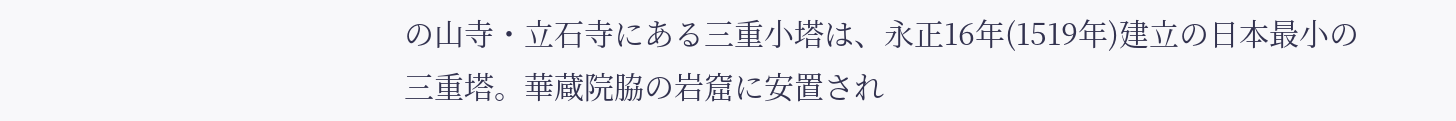の山寺・立石寺にある三重小塔は、永正16年(1519年)建立の日本最小の三重塔。華蔵院脇の岩窟に安置され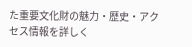た重要文化財の魅力・歴史・アクセス情報を詳しく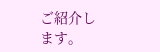ご紹介します。